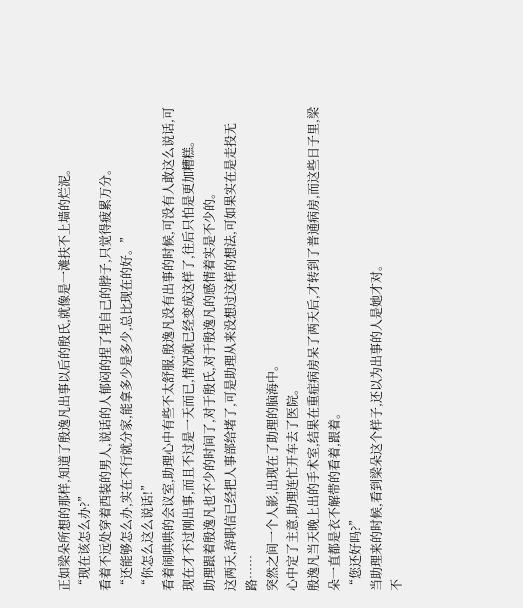正如梁朵所想的那样,知道了殷逸凡出事以后的殷氏,就像是一滩扶不上墙的烂泥。
“现在该怎么办?”
看着不远处穿着西装的男人,说话的人郁闷的捏了捏自己的脖子,只觉得疲累万分。
“还能够怎么办,实在不行就分家,能拿多少是多少,总比现在的好。”
“你怎么这么说话!”
看着闹哄哄的会议室,助理心中有些不太舒服,殷逸凡没有出事的时候,可没有人敢这么说话,可现在才不过刚出事,而且不过是一天而已,情况就已经变成这样了,往后只怕是更加糟糕。
助理跟着殷逸凡也不少的时间了,对于殷氏,对于殷逸凡的感情着实是不少的。
这两天,辞职信已经把人事部给堵了,可是助理从来没想过这样的想法,可如果实在是走投无路……
突然之间一个人影,出现在了助理的脑海中。
心中定了主意,助理连忙开车去了医院。
殷逸凡当天晚上出的手术室,结果在重症病房呆了两天后,才转到了普通病房,而这些日子里,梁朵一直都是衣不解带的看着,跟着。
“您还好吗?”
当助理来的时候,看到梁朵这个样子,还以为出事的人是她才对。
不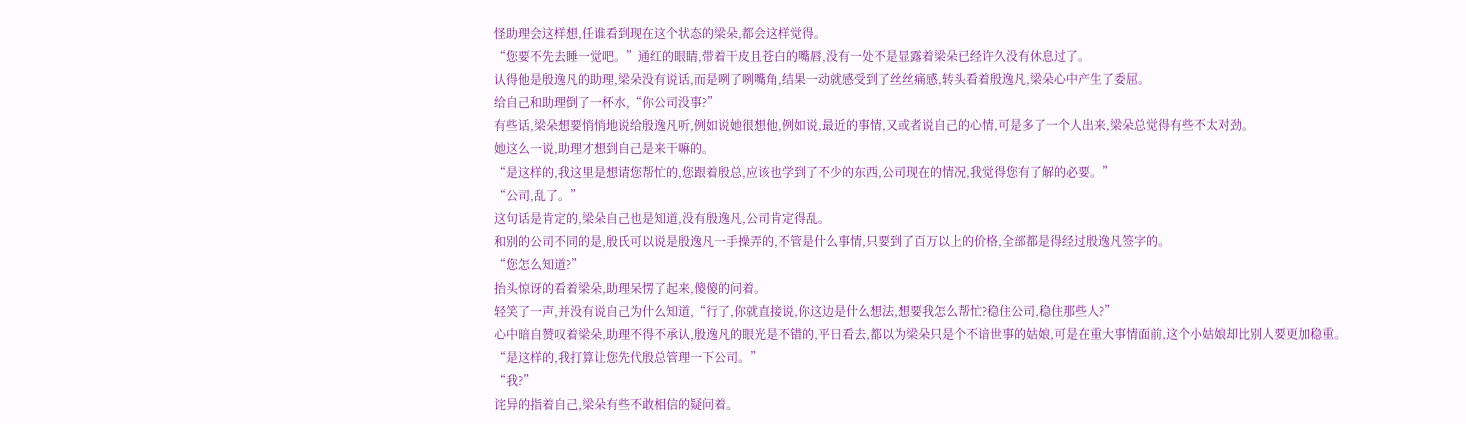怪助理会这样想,任谁看到现在这个状态的梁朵,都会这样觉得。
“您要不先去睡一觉吧。”通红的眼睛,带着干皮且苍白的嘴唇,没有一处不是显露着梁朵已经许久没有休息过了。
认得他是殷逸凡的助理,梁朵没有说话,而是咧了咧嘴角,结果一动就感受到了丝丝痛感,转头看着殷逸凡,梁朵心中产生了委屈。
给自己和助理倒了一杯水,“你公司没事?”
有些话,梁朵想要悄悄地说给殷逸凡听,例如说她很想他,例如说,最近的事情,又或者说自己的心情,可是多了一个人出来,梁朵总觉得有些不太对劲。
她这么一说,助理才想到自己是来干嘛的。
“是这样的,我这里是想请您帮忙的,您跟着殷总,应该也学到了不少的东西,公司现在的情况,我觉得您有了解的必要。”
“公司,乱了。”
这句话是肯定的,梁朵自己也是知道,没有殷逸凡,公司肯定得乱。
和别的公司不同的是,殷氏可以说是殷逸凡一手操弄的,不管是什么事情,只要到了百万以上的价格,全部都是得经过殷逸凡签字的。
“您怎么知道?”
抬头惊讶的看着梁朵,助理呆愣了起来,傻傻的问着。
轻笑了一声,并没有说自己为什么知道,“行了,你就直接说,你这边是什么想法,想要我怎么帮忙?稳住公司,稳住那些人?”
心中暗自赞叹着梁朵,助理不得不承认,殷逸凡的眼光是不错的,平日看去,都以为梁朵只是个不谙世事的姑娘,可是在重大事情面前,这个小姑娘却比别人要更加稳重。
“是这样的,我打算让您先代殷总管理一下公司。”
“我?”
诧异的指着自己,梁朵有些不敢相信的疑问着。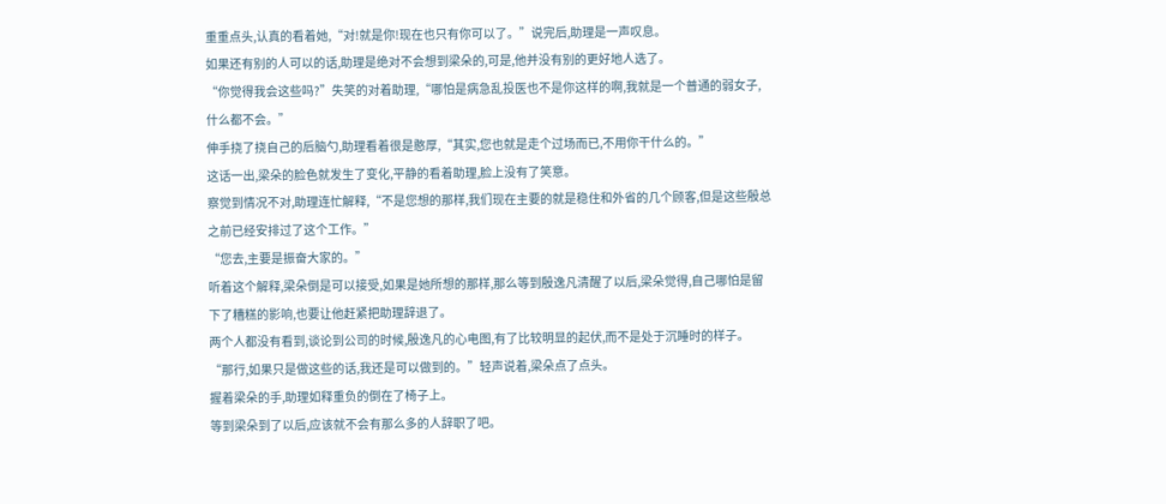重重点头,认真的看着她,“对!就是你!现在也只有你可以了。”说完后,助理是一声叹息。
如果还有别的人可以的话,助理是绝对不会想到梁朵的,可是,他并没有别的更好地人选了。
“你觉得我会这些吗?”失笑的对着助理,“哪怕是病急乱投医也不是你这样的啊,我就是一个普通的弱女子,什么都不会。”
伸手挠了挠自己的后脑勺,助理看着很是憨厚,“其实,您也就是走个过场而已,不用你干什么的。”
这话一出,梁朵的脸色就发生了变化,平静的看着助理,脸上没有了笑意。
察觉到情况不对,助理连忙解释,“不是您想的那样,我们现在主要的就是稳住和外省的几个顾客,但是这些殷总之前已经安排过了这个工作。”
“您去,主要是振奋大家的。”
听着这个解释,梁朵倒是可以接受,如果是她所想的那样,那么等到殷逸凡清醒了以后,梁朵觉得,自己哪怕是留下了糟糕的影响,也要让他赶紧把助理辞退了。
两个人都没有看到,谈论到公司的时候,殷逸凡的心电图,有了比较明显的起伏,而不是处于沉睡时的样子。
“那行,如果只是做这些的话,我还是可以做到的。”轻声说着,梁朵点了点头。
握着梁朵的手,助理如释重负的倒在了椅子上。
等到梁朵到了以后,应该就不会有那么多的人辞职了吧。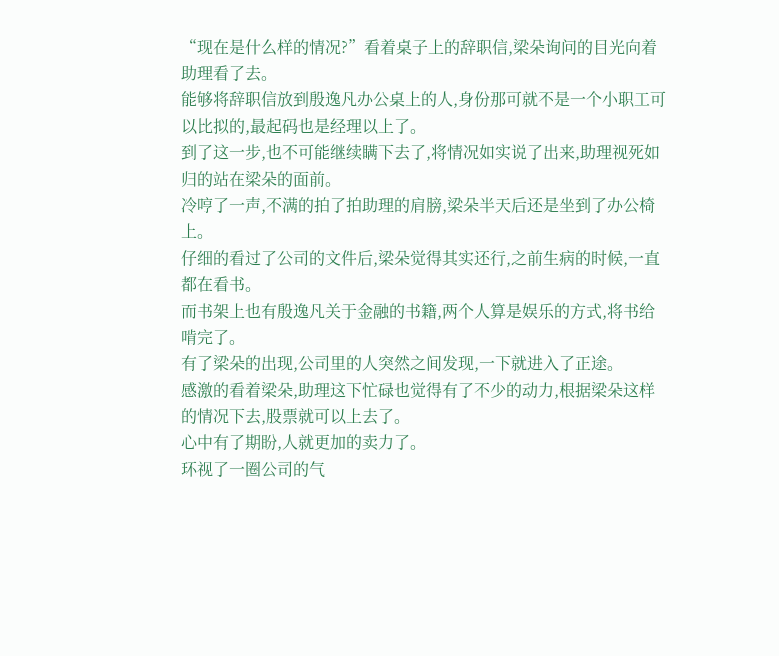“现在是什么样的情况?”看着桌子上的辞职信,梁朵询问的目光向着助理看了去。
能够将辞职信放到殷逸凡办公桌上的人,身份那可就不是一个小职工可以比拟的,最起码也是经理以上了。
到了这一步,也不可能继续瞒下去了,将情况如实说了出来,助理视死如归的站在梁朵的面前。
冷哼了一声,不满的拍了拍助理的肩膀,梁朵半天后还是坐到了办公椅上。
仔细的看过了公司的文件后,梁朵觉得其实还行,之前生病的时候,一直都在看书。
而书架上也有殷逸凡关于金融的书籍,两个人算是娱乐的方式,将书给啃完了。
有了梁朵的出现,公司里的人突然之间发现,一下就进入了正途。
感激的看着梁朵,助理这下忙碌也觉得有了不少的动力,根据梁朵这样的情况下去,股票就可以上去了。
心中有了期盼,人就更加的卖力了。
环视了一圈公司的气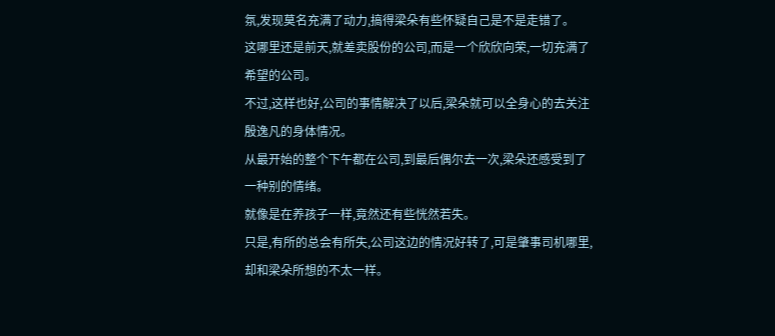氛,发现莫名充满了动力,搞得梁朵有些怀疑自己是不是走错了。
这哪里还是前天,就差卖股份的公司,而是一个欣欣向荣,一切充满了希望的公司。
不过,这样也好,公司的事情解决了以后,梁朵就可以全身心的去关注殷逸凡的身体情况。
从最开始的整个下午都在公司,到最后偶尔去一次,梁朵还感受到了一种别的情绪。
就像是在养孩子一样,竟然还有些恍然若失。
只是,有所的总会有所失,公司这边的情况好转了,可是肇事司机哪里,却和梁朵所想的不太一样。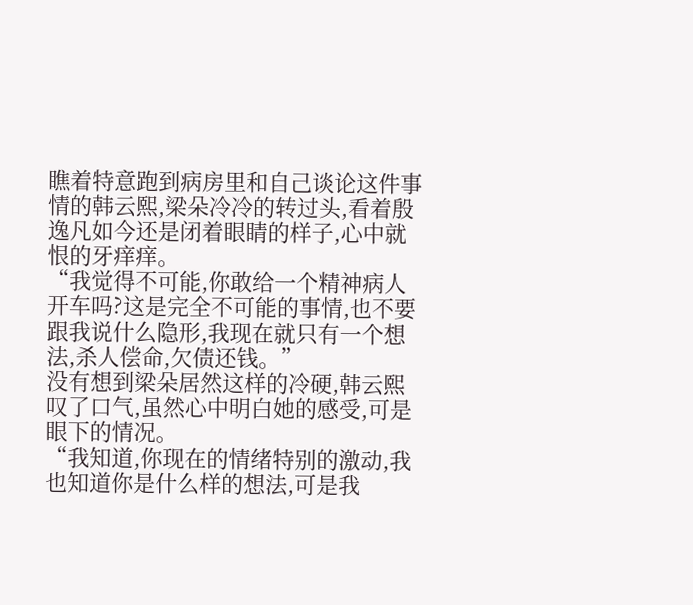瞧着特意跑到病房里和自己谈论这件事情的韩云熙,梁朵冷冷的转过头,看着殷逸凡如今还是闭着眼睛的样子,心中就恨的牙痒痒。
“我觉得不可能,你敢给一个精神病人开车吗?这是完全不可能的事情,也不要跟我说什么隐形,我现在就只有一个想法,杀人偿命,欠债还钱。”
没有想到梁朵居然这样的冷硬,韩云熙叹了口气,虽然心中明白她的感受,可是眼下的情况。
“我知道,你现在的情绪特别的激动,我也知道你是什么样的想法,可是我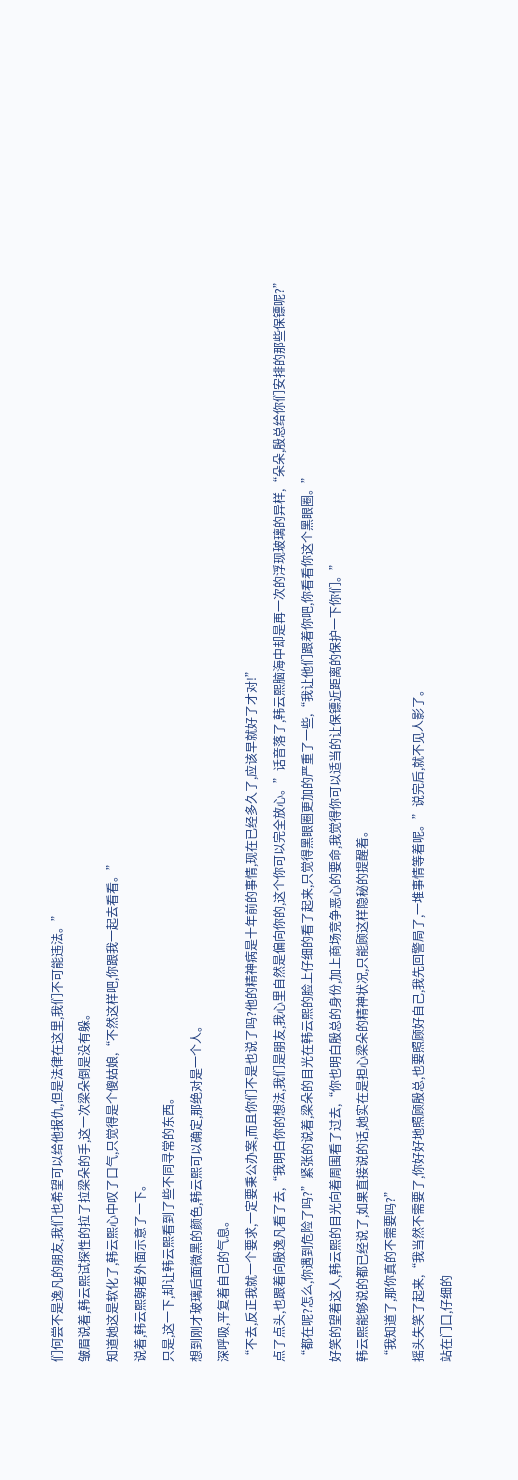们何尝不是逸凡的朋友,我们也希望可以给他报仇,但是法律在这里,我们不可能违法。”
皱眉说着,韩云熙试探性的拉了拉梁朵的手,这一次梁朵倒是没有躲。
知道她这是软化了,韩云熙心中叹了口气,只觉得是个傻姑娘,“不然这样吧,你跟我一起去看看。”
说着,韩云熙朝着外面示意了一下。
只是,这一下,却让韩云熙看到了些不同寻常的东西。
想到刚才玻璃后面微黑的颜色,韩云熙可以确定,那绝对是一个人。
深呼吸,平复着自己的气息。
“不去,反正我就一个要求,一定要秉公办案,而且你们不是也说了吗?他的精神病是十年前的事情,现在已经多久了,应该早就好了才对!”
点了点头,也跟着向殷逸凡看了去,“我明白你的想法,我们是朋友,我心里自然是偏向你的,这个你可以完全放心。”话音落了,韩云熙脑海中却是再一次的浮现玻璃的异样,“朵朵,殷总给你们安排的那些保镖呢?”
“都在呢?怎么,你遇到危险了吗?”紧张的说着,梁朵的目光在韩云熙的脸上仔细的看了起来,只觉得黑眼圈更加的严重了一些,“我让他们跟着你吧,你看看你这个黑眼圈。”
好笑的望着这人,韩云熙的目光向着周围看了过去,“你也明白殷总的身份,加上商场竞争恶心的要命,我觉得你可以适当的让保镖近距离的保护一下你们。”
韩云熙能够说的都已经说了,如果直接说的话,她实在是担心梁朵的精神状况,只能顾这样隐秘的提醒着。
“我知道了,那你真的不需要吗?”
摇头失笑了起来,“我当然不需要了,你好好地照顾殷总,也要照顾好自己,我先回警局了,一堆事情等着呢。”说完后,就不见人影了。
站在门口,仔细的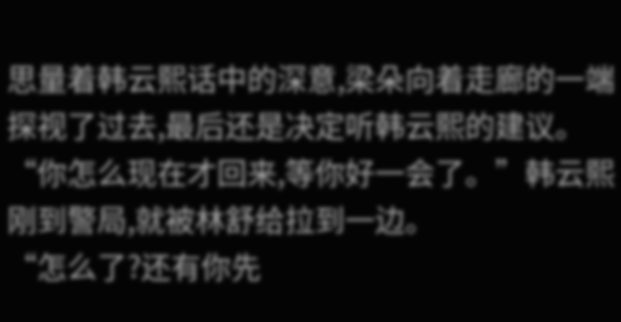思量着韩云熙话中的深意,梁朵向着走廊的一端探视了过去,最后还是决定听韩云熙的建议。
“你怎么现在才回来,等你好一会了。”韩云熙刚到警局,就被林舒给拉到一边。
“怎么了?还有你先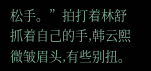松手。”拍打着林舒抓着自己的手,韩云熙微皱眉头,有些别扭。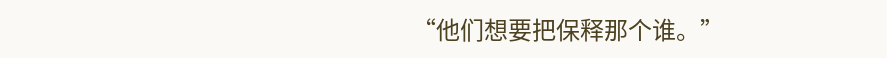“他们想要把保释那个谁。”